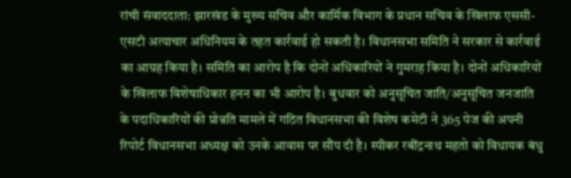रांची संवाददाता: झारखंड के मुख्य सचिव और कार्मिक विभाग के प्रधान सचिव के खिलाफ एससी-एसटी अत्याचार अधिनियम के तहत कार्रवाई हो सकती है। विधानसभा समिति ने सरकार से कार्रवाई का आग्रह किया है। समिति का आरोप है कि दोनों अधिकारियों ने गुमराह किया है। दोनों अधिकारियों के खिलाफ विशेषाधिकार हनन का भी आरोप है। बुधवार को अनुसूचित जाति/अनुसूचित जनजाति के पदाधिकारियों की प्रोन्नति मामले में गठित विधानसभा की विशेष कमेटी ने 365 पेज की अपनी रिपोर्ट विधानसभा अध्यक्ष को उनके आवास पर सौंप दी है। स्पीकर रबींद्रनाथ महतो को विधायक बंधु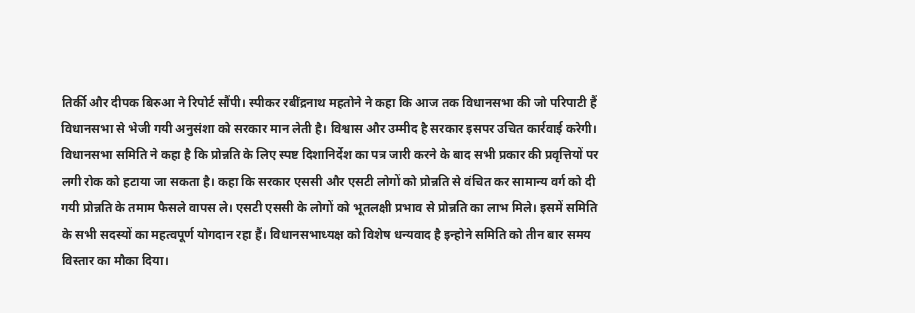तिर्की और दीपक बिरुआ ने रिपोर्ट सौंपी। स्पीकर रबींद्रनाथ महतोने ने कहा कि आज तक विधानसभा की जो परिपाटी हैं विधानसभा से भेजी गयी अनुसंशा को सरकार मान लेती है। विश्वास और उम्मीद है सरकार इसपर उचित कार्रवाई करेगी। विधानसभा समिति ने कहा है कि प्रोन्नति के लिए स्पष्ट दिशानिर्देश का पत्र जारी करने के बाद सभी प्रकार की प्रवृत्तियों पर लगी रोक को हटाया जा सकता है। कहा कि सरकार एससी और एसटी लोगों को प्रोन्नति से वंचित कर सामान्य वर्ग को दी गयी प्रोन्नति के तमाम फैसले वापस ले। एसटी एससी के लोगों को भूतलक्षी प्रभाव से प्रोन्नति का लाभ मिले। इसमें समिति के सभी सदस्यों का महत्वपूर्ण योगदान रहा हैं। विधानसभाध्यक्ष को विशेष धन्यवाद है इन्होने समिति को तीन बार समय विस्तार का मौका दिया।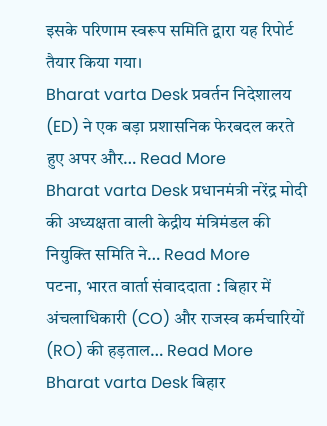इसके परिणाम स्वरूप समिति द्वारा यह रिपोर्ट तैयार किया गया।
Bharat varta Desk प्रवर्तन निदेशालय (ED) ने एक बड़ा प्रशासनिक फेरबदल करते हुए अपर और… Read More
Bharat varta Desk प्रधानमंत्री नरेंद्र मोदी की अध्यक्षता वाली केद्रीय मंत्रिमंडल की नियुक्ति समिति ने… Read More
पटना, भारत वार्ता संवाददाता : बिहार में अंचलाधिकारी (CO) और राजस्व कर्मचारियों (RO) की हड़ताल… Read More
Bharat varta Desk बिहार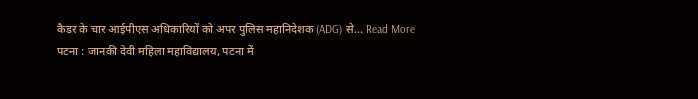कैडर के चार आईपीएस अधिकारियों को अपर पुलिस महानिदेशक (ADG) से… Read More
पटना : जानकी देवी महिला महाविद्यालय, पटना में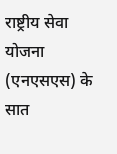राष्ट्रीय सेवा योजना (एनएसएस) के सात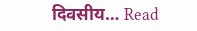दिवसीय… Read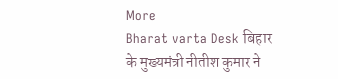More
Bharat varta Desk बिहार के मुख्यमंत्री नीतीश कुमार ने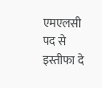एमएलसी पद से इस्तीफा दे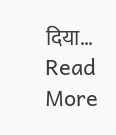दिया… Read More